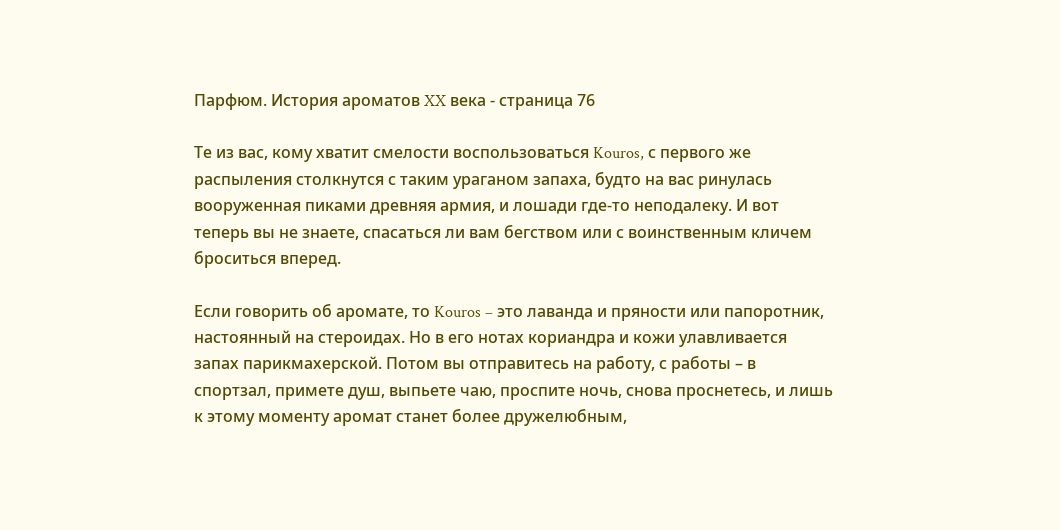Парфюм. История ароматов XX века - страница 76

Те из вас, кому хватит смелости воспользоваться Kouros, с первого же распыления столкнутся с таким ураганом запаха, будто на вас ринулась вооруженная пиками древняя армия, и лошади где-то неподалеку. И вот теперь вы не знаете, спасаться ли вам бегством или с воинственным кличем броситься вперед.

Если говорить об аромате, то Kouros – это лаванда и пряности или папоротник, настоянный на стероидах. Но в его нотах кориандра и кожи улавливается запах парикмахерской. Потом вы отправитесь на работу, с работы – в спортзал, примете душ, выпьете чаю, проспите ночь, снова проснетесь, и лишь к этому моменту аромат станет более дружелюбным,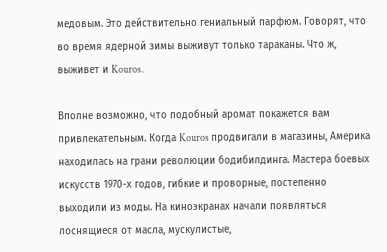медовым. Это действительно гениальный парфюм. Говорят, что во время ядерной зимы выживут только тараканы. Что ж, выживет и Kouros.

Вполне возможно, что подобный аромат покажется вам привлекательным. Когда Kouros продвигали в магазины, Америка находилась на грани революции бодибилдинга. Мастера боевых искусств 1970-х годов, гибкие и проворные, постепенно выходили из моды. На киноэкранах начали появляться лоснящиеся от масла, мускулистые,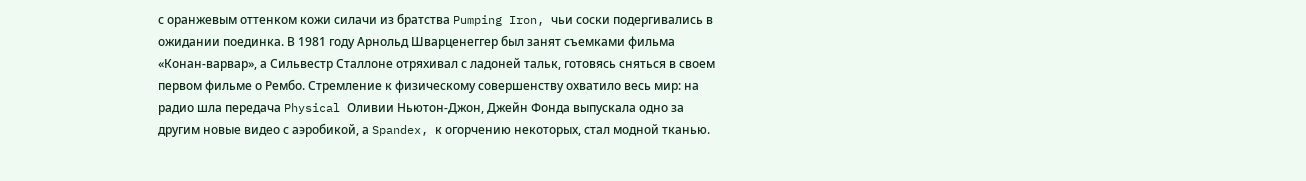с оранжевым оттенком кожи силачи из братства Pumping Iron, чьи соски подергивались в ожидании поединка. В 1981 году Арнольд Шварценеггер был занят съемками фильма «Конан-варвар», а Сильвестр Сталлоне отряхивал с ладоней тальк, готовясь сняться в своем первом фильме о Рембо. Стремление к физическому совершенству охватило весь мир: на радио шла передача Physical Оливии Ньютон-Джон, Джейн Фонда выпускала одно за другим новые видео с аэробикой, а Spandex, к огорчению некоторых, стал модной тканью.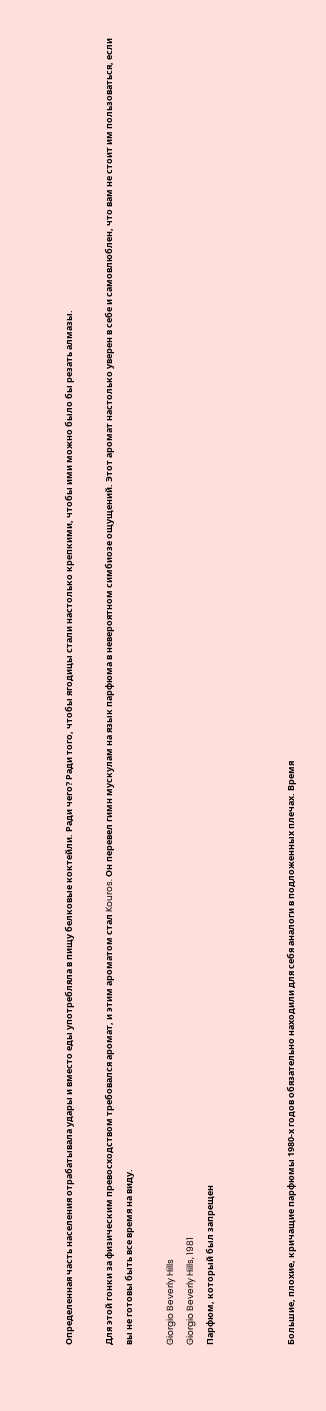Определенная часть населения отрабатывала удары и вместо еды употребляла в пищу белковые коктейли. Ради чего? Ради того, чтобы ягодицы стали настолько крепкими, чтобы ими можно было бы резать алмазы.

Для этой гонки за физическим превосходством требовался аромат, и этим ароматом стал Kouros. Он перевел гимн мускулам на язык парфюма в невероятном симбиозе ощущений. Этот аромат настолько уверен в себе и самовлюблен, что вам не стоит им пользоваться, если вы не готовы быть все время на виду.

Giorgio Beverly Hills
Giorgio Beverly Hills, 1981
Парфюм, который был запрещен



Большие, плохие, кричащие парфюмы 1980-х годов обязательно находили для себя аналоги в подложенных плечах. Время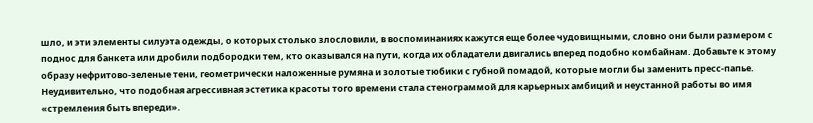шло, и эти элементы силуэта одежды, о которых столько злословили, в воспоминаниях кажутся еще более чудовищными, словно они были размером с поднос для банкета или дробили подбородки тем, кто оказывался на пути, когда их обладатели двигались вперед подобно комбайнам. Добавьте к этому образу нефритово-зеленые тени, геометрически наложенные румяна и золотые тюбики с губной помадой, которые могли бы заменить пресс-папье. Неудивительно, что подобная агрессивная эстетика красоты того времени стала стенограммой для карьерных амбиций и неустанной работы во имя «стремления быть впереди».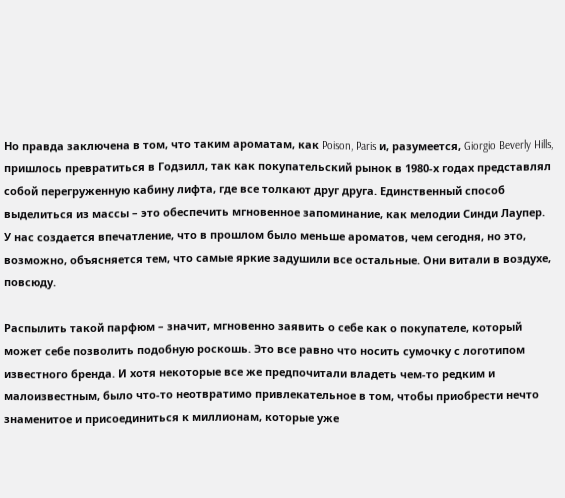Но правда заключена в том, что таким ароматам, как Poison, Paris и, разумеется, Giorgio Beverly Hills, пришлось превратиться в Годзилл, так как покупательский рынок в 1980-х годах представлял собой перегруженную кабину лифта, где все толкают друг друга. Единственный способ выделиться из массы – это обеспечить мгновенное запоминание, как мелодии Синди Лаупер. У нас создается впечатление, что в прошлом было меньше ароматов, чем сегодня, но это, возможно, объясняется тем, что самые яркие задушили все остальные. Они витали в воздухе, повсюду.

Распылить такой парфюм – значит, мгновенно заявить о себе как о покупателе, который может себе позволить подобную роскошь. Это все равно что носить сумочку с логотипом известного бренда. И хотя некоторые все же предпочитали владеть чем-то редким и малоизвестным, было что-то неотвратимо привлекательное в том, чтобы приобрести нечто знаменитое и присоединиться к миллионам, которые уже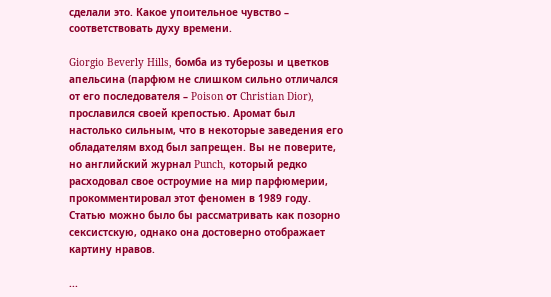сделали это. Какое упоительное чувство – соответствовать духу времени.

Giorgio Beverly Hills, бомба из туберозы и цветков апельсина (парфюм не слишком сильно отличался от его последователя – Poison от Christian Dior), прославился своей крепостью. Аромат был настолько сильным, что в некоторые заведения его обладателям вход был запрещен. Вы не поверите, но английский журнал Punch, который редко расходовал свое остроумие на мир парфюмерии, прокомментировал этот феномен в 1989 году. Статью можно было бы рассматривать как позорно сексистскую, однако она достоверно отображает картину нравов.

...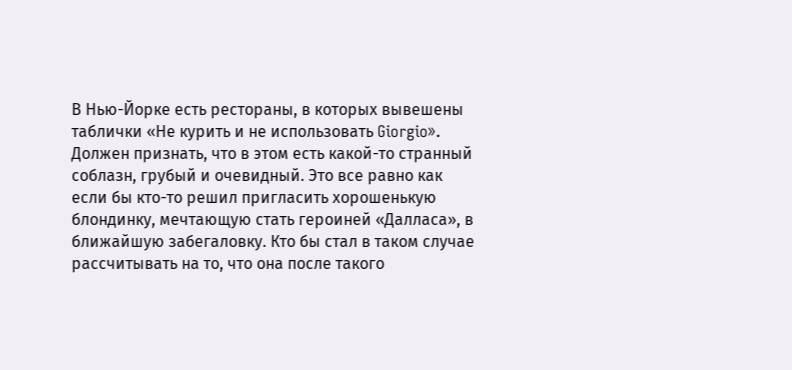В Нью-Йорке есть рестораны, в которых вывешены таблички «Не курить и не использовать Giorgio». Должен признать, что в этом есть какой-то странный соблазн, грубый и очевидный. Это все равно как если бы кто-то решил пригласить хорошенькую блондинку, мечтающую стать героиней «Далласа», в ближайшую забегаловку. Кто бы стал в таком случае рассчитывать на то, что она после такого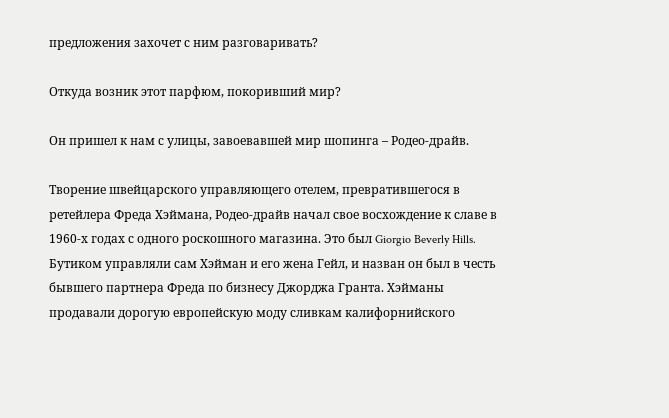предложения захочет с ним разговаривать?

Откуда возник этот парфюм, покоривший мир?

Он пришел к нам с улицы, завоевавшей мир шопинга – Родео-драйв.

Творение швейцарского управляющего отелем, превратившегося в ретейлера Фреда Хэймана, Родео-драйв начал свое восхождение к славе в 1960-х годах с одного роскошного магазина. Это был Giorgio Beverly Hills. Бутиком управляли сам Хэйман и его жена Гейл, и назван он был в честь бывшего партнера Фреда по бизнесу Джорджа Гранта. Хэйманы продавали дорогую европейскую моду сливкам калифорнийского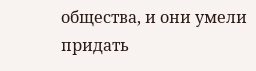общества, и они умели придать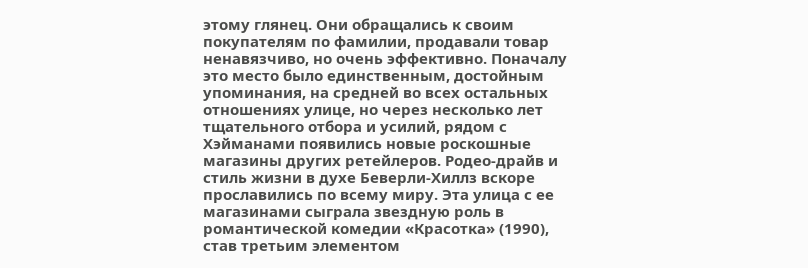этому глянец. Они обращались к своим покупателям по фамилии, продавали товар ненавязчиво, но очень эффективно. Поначалу это место было единственным, достойным упоминания, на средней во всех остальных отношениях улице, но через несколько лет тщательного отбора и усилий, рядом с Хэйманами появились новые роскошные магазины других ретейлеров. Родео-драйв и стиль жизни в духе Беверли-Хиллз вскоре прославились по всему миру. Эта улица с ее магазинами сыграла звездную роль в романтической комедии «Красотка» (1990), став третьим элементом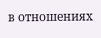в отношениях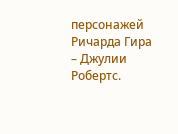персонажей Ричарда Гира – Джулии Робертс.